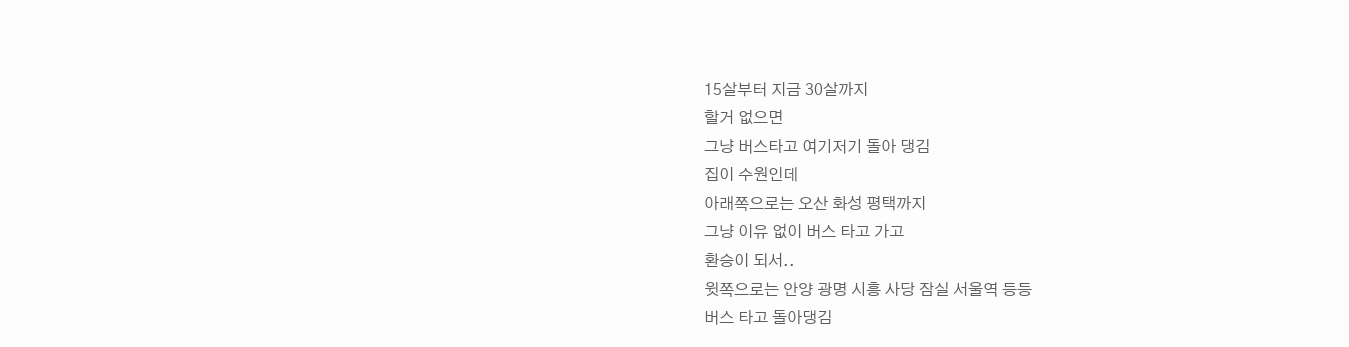15살부터 지금 30살까지
할거 없으면
그냥 버스타고 여기저기 돌아 댕김
집이 수원인데
아래쪽으로는 오산 화성 평택까지
그냥 이유 없이 버스 타고 가고
환승이 되서..
윗쪽으로는 안양 광명 시흥 사당 잠실 서울역 등등
버스 타고 돌아댕김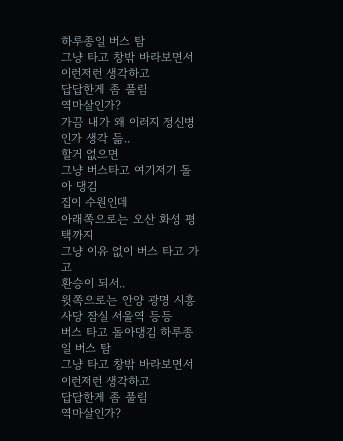하루종일 버스 탐
그냥 타고 창밖 바라보면서 이런저런 생각하고
답답한게 좀 풀림
역마살인가?
가끔 내가 왜 이러지 정신병인가 생각 듦..
할거 없으면
그냥 버스타고 여기저기 돌아 댕김
집이 수원인데
아래쪽으로는 오산 화성 평택까지
그냥 이유 없이 버스 타고 가고
환승이 되서..
윗쪽으로는 안양 광명 시흥 사당 잠실 서울역 등등
버스 타고 돌아댕김 하루종일 버스 탐
그냥 타고 창밖 바라보면서 이런저런 생각하고
답답한게 좀 풀림
역마살인가?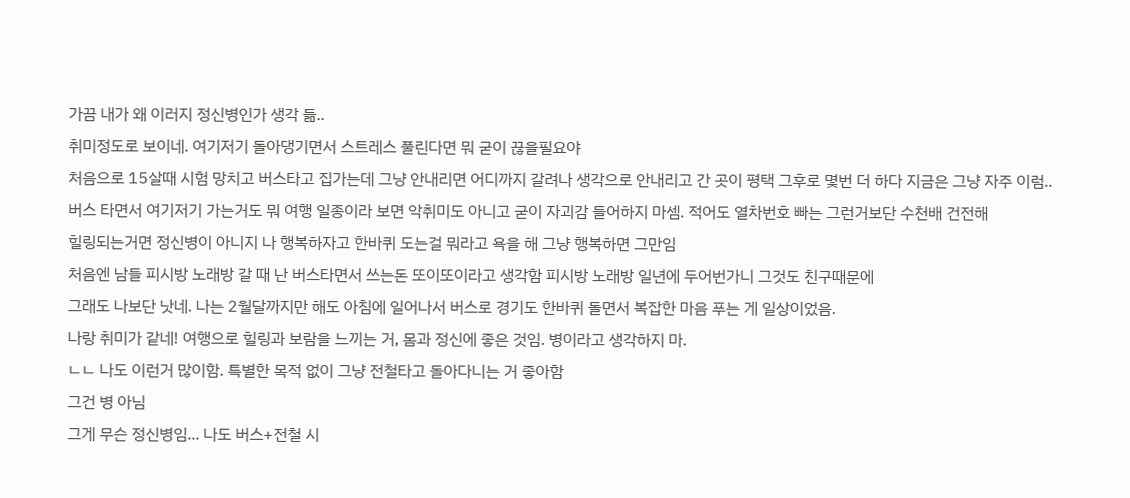가끔 내가 왜 이러지 정신병인가 생각 듦..
취미정도로 보이네. 여기저기 돌아댕기면서 스트레스 풀린다면 뭐 굳이 끊을필요야
처음으로 15살때 시험 망치고 버스타고 집가는데 그냥 안내리면 어디까지 갈려나 생각으로 안내리고 간 곳이 평택 그후로 몇번 더 하다 지금은 그냥 자주 이럼..
버스 타면서 여기저기 가는거도 뭐 여행 일종이라 보면 악취미도 아니고 굳이 자괴감 들어하지 마셈. 적어도 열차번호 빠는 그런거보단 수천배 건전해
힐링되는거면 정신병이 아니지 나 행복하자고 한바퀴 도는걸 뭐라고 욕을 해 그냥 행복하면 그만임
처음엔 남들 피시방 노래방 갈 때 난 버스타면서 쓰는돈 또이또이라고 생각함 피시방 노래방 일년에 두어번가니 그것도 친구때문에
그래도 나보단 낫네. 나는 2월달까지만 해도 아침에 일어나서 버스로 경기도 한바퀴 돌면서 복잡한 마음 푸는 게 일상이었음.
나랑 취미가 같네! 여행으로 힐링과 보람을 느끼는 거, 몸과 정신에 좋은 것임. 병이라고 생각하지 마.
ㄴㄴ 나도 이런거 많이함. 특별한 목적 없이 그냥 전철타고 돌아다니는 거 좋아함
그건 병 아님
그게 무슨 정신병임... 나도 버스+전철 시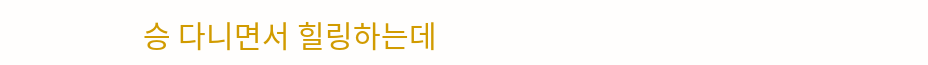승 다니면서 힐링하는데